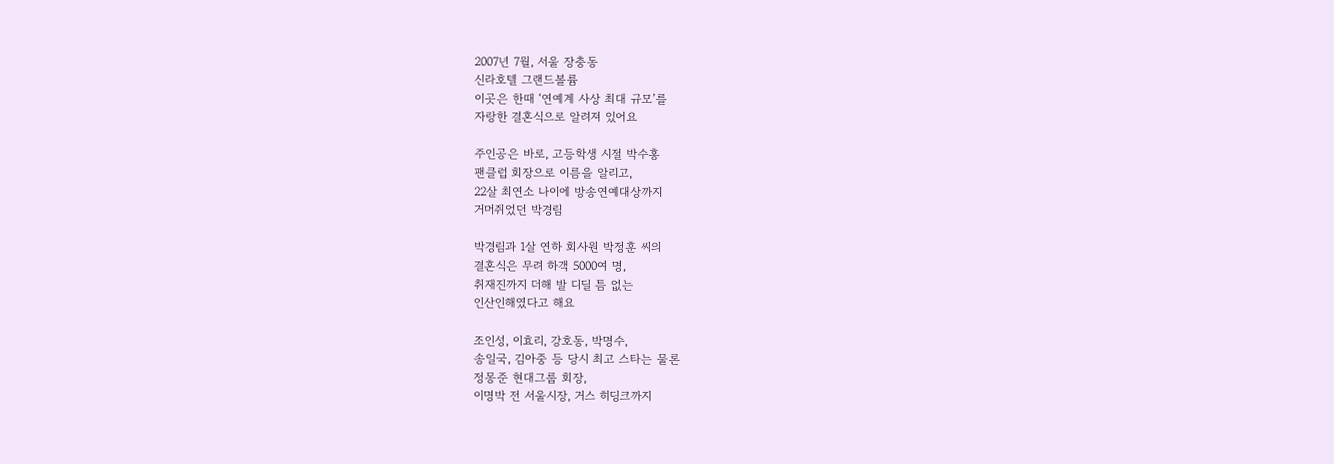2007년 7월, 서울 장충동
신라호텔 그랜드볼륨
이곳은 한때 ‘연예계 사상 최대 규모’를
자랑한 결혼식으로 알려져 있어요

주인공은 바로, 고등학생 시절 박수홍
팬클럽 회장으로 이름을 알리고,
22살 최연소 나이에 방송연예대상까지
거머쥐었던 박경림

박경림과 1살 연하 회사원 박정훈 씨의
결혼식은 무려 하객 5000여 명,
취재진까지 더해 발 디딜 틈 없는
인산인해였다고 해요

조인성, 이효리, 강호동, 박명수,
송일국, 김아중 등 당시 최고 스타는 물론
정몽준 현대그룹 회장,
이명박 전 서울시장, 거스 히딩크까지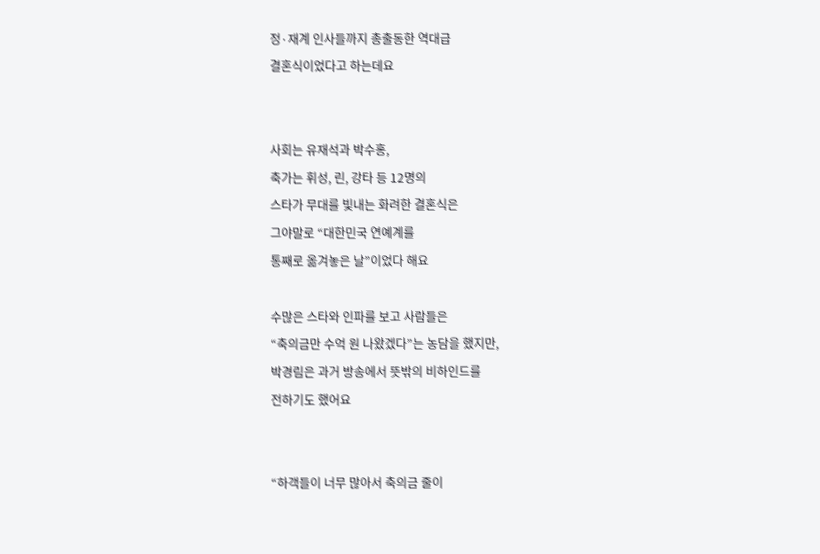정·재계 인사들까지 총출동한 역대급
결혼식이었다고 하는데요


사회는 유재석과 박수홍,
축가는 휘성, 린, 강타 등 12명의
스타가 무대를 빛내는 화려한 결혼식은
그야말로 “대한민국 연예계를
통째로 옮겨놓은 날”이었다 해요

수많은 스타와 인파를 보고 사람들은
“축의금만 수억 원 나왔겠다”는 농담을 했지만,
박경림은 과거 방송에서 뜻밖의 비하인드를
전하기도 했어요


“하객들이 너무 많아서 축의금 줄이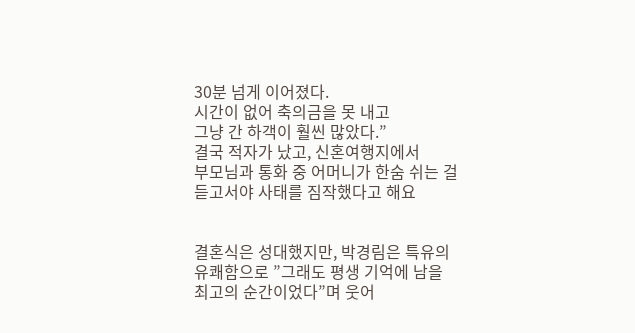30분 넘게 이어졌다.
시간이 없어 축의금을 못 내고
그냥 간 하객이 훨씬 많았다.”
결국 적자가 났고, 신혼여행지에서
부모님과 통화 중 어머니가 한숨 쉬는 걸
듣고서야 사태를 짐작했다고 해요


결혼식은 성대했지만, 박경림은 특유의
유쾌함으로 ”그래도 평생 기억에 남을
최고의 순간이었다”며 웃어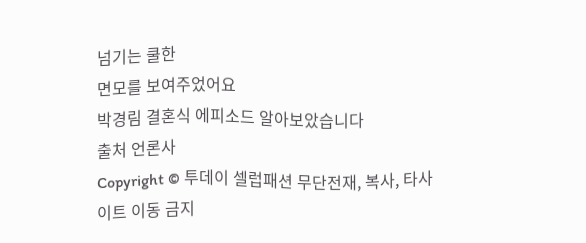넘기는 쿨한
면모를 보여주었어요
박경림 결혼식 에피소드 알아보았습니다
출처 언론사
Copyright © 투데이 셀럽패션 무단전재, 복사, 타사이트 이동 금지